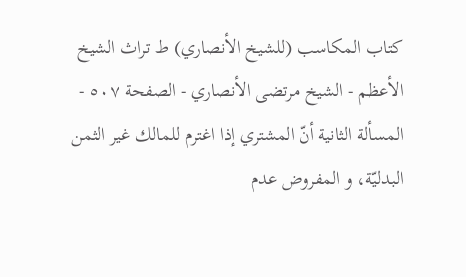كتاب المكاسب (للشيخ الأنصاري) ط تراث الشيخ الأعظم - الشيخ مرتضى الأنصاري - الصفحة ٥٠٧ - المسألة الثانية أنّ المشتري إذا اغترم للمالك غير الثمن
البدليّة، و المفروض عدم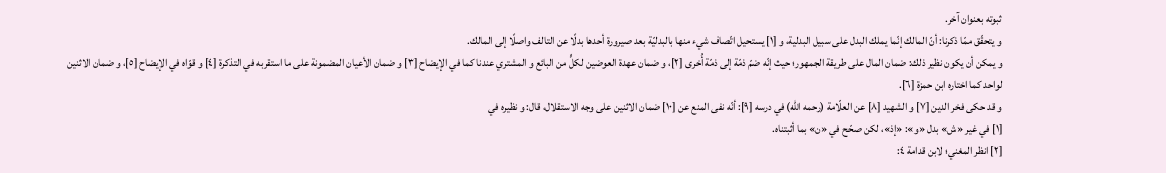ثبوته بعنوان آخر.
و يتحقّق ممّا ذكرنا: أنّ المالك إنّما يملك البدل على سبيل البدلية، و [١] يستحيل اتّصاف شيء منها بالبدليّة بعد صيرورة أحدها بدلًا عن التالف واصلًا إلى المالك.
و يمكن أن يكون نظير ذلك: ضمان المال على طريقة الجمهور؛ حيث إنّه ضمّ ذمّة إلى ذمّة أُخرى [٢]، و ضمان عهدة العوضين لكلٍّ من البائع و المشتري عندنا كما في الإيضاح [٣] و ضمان الأعيان المضمونة على ما استقربه في التذكرة [٤] و قوّاه في الإيضاح [٥]، و ضمان الاثنين لواحد كما اختاره ابن حمزة [٦].
و قد حكى فخر الدين [٧] و الشهيد [٨] عن العلّامة (رحمه اللّه) في درسه [٩]: أنّه نفى المنع عن [١٠] ضمان الاثنين على وجه الاستقلال، قال: و نظيره في
[١] في غير «ش» بدل «و»: «إذ»، لكن صحّح في «ن» بما أثبتناه.
[٢] انظر المغني؛ لابن قدامة ٤: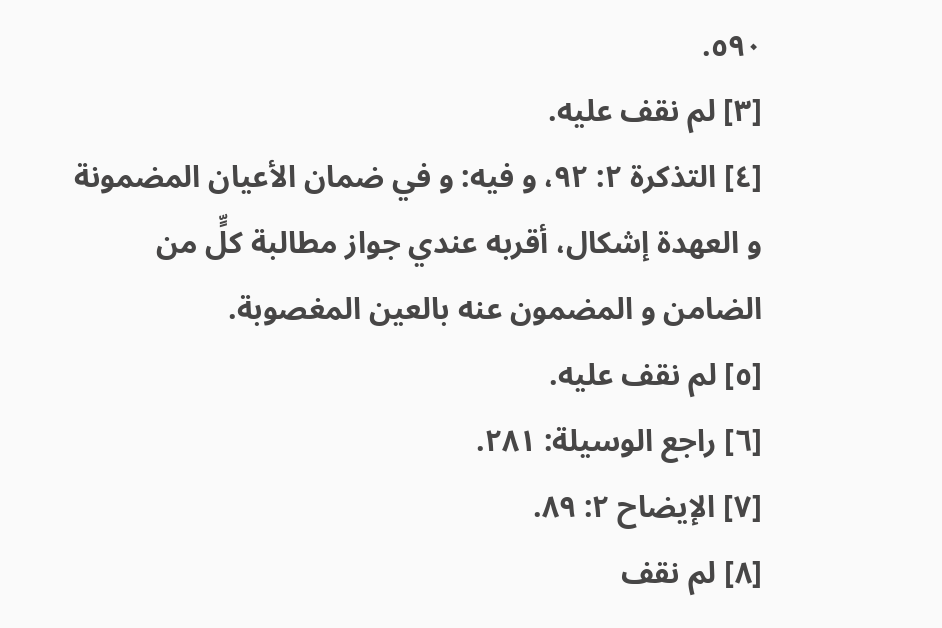٥٩٠.
[٣] لم نقف عليه.
[٤] التذكرة ٢: ٩٢، و فيه: و في ضمان الأعيان المضمونة و العهدة إشكال، أقربه عندي جواز مطالبة كلٍّ من الضامن و المضمون عنه بالعين المغصوبة.
[٥] لم نقف عليه.
[٦] راجع الوسيلة: ٢٨١.
[٧] الإيضاح ٢: ٨٩.
[٨] لم نقف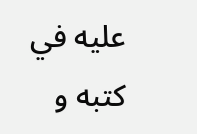عليه في كتبه و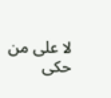لا على من حكى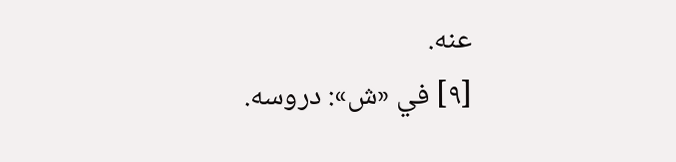عنه.
[٩] في «ش»: دروسه.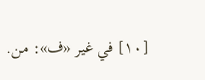[١٠] في غير «ف»: من.